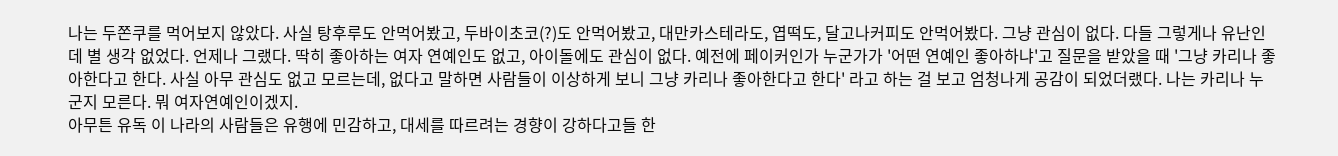나는 두쫀쿠를 먹어보지 않았다. 사실 탕후루도 안먹어봤고, 두바이초코(?)도 안먹어봤고, 대만카스테라도, 엽떡도, 달고나커피도 안먹어봤다. 그냥 관심이 없다. 다들 그렇게나 유난인데 별 생각 없었다. 언제나 그랬다. 딱히 좋아하는 여자 연예인도 없고, 아이돌에도 관심이 없다. 예전에 페이커인가 누군가가 '어떤 연예인 좋아하냐'고 질문을 받았을 때 '그냥 카리나 좋아한다고 한다. 사실 아무 관심도 없고 모르는데, 없다고 말하면 사람들이 이상하게 보니 그냥 카리나 좋아한다고 한다' 라고 하는 걸 보고 엄청나게 공감이 되었더랬다. 나는 카리나 누군지 모른다. 뭐 여자연예인이겠지.
아무튼 유독 이 나라의 사람들은 유행에 민감하고, 대세를 따르려는 경향이 강하다고들 한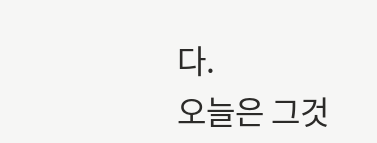다.
오늘은 그것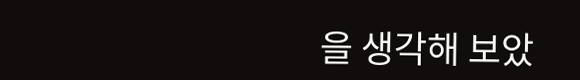을 생각해 보았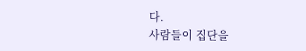다.
사람들이 집단을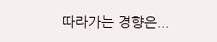따라가는 경향은...